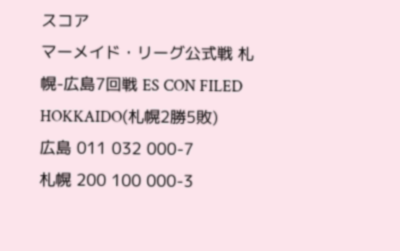スコア
マーメイド・リーグ公式戦 札幌-広島7回戦 ES CON FILED HOKKAIDO(札幌2勝5敗)
広島 011 032 000-7
札幌 200 100 000-3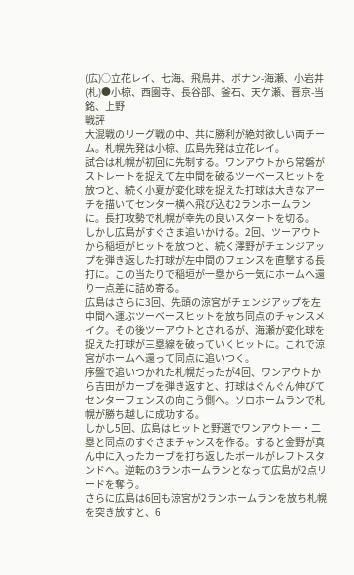(広)○立花レイ、七海、飛鳥井、ボナン-海瀬、小岩井
(札)●小椋、西園寺、長谷部、釜石、天ケ瀬、晋京-当銘、上野
戦評
大混戦のリーグ戦の中、共に勝利が絶対欲しい両チーム。札幌先発は小椋、広島先発は立花レイ。
試合は札幌が初回に先制する。ワンアウトから常磐がストレートを捉えて左中間を破るツーベースヒットを放つと、続く小夏が変化球を捉えた打球は大きなアーチを描いてセンター横へ飛び込む2ランホームランに。長打攻勢で札幌が幸先の良いスタートを切る。
しかし広島がすぐさま追いかける。2回、ツーアウトから稲垣がヒットを放つと、続く澤野がチェンジアップを弾き返した打球が左中間のフェンスを直撃する長打に。この当たりで稲垣が一塁から一気にホームへ還り一点差に詰め寄る。
広島はさらに3回、先頭の涼宮がチェンジアップを左中間へ運ぶツーベースヒットを放ち同点のチャンスメイク。その後ツーアウトとされるが、海瀬が変化球を捉えた打球が三塁線を破っていくヒットに。これで涼宮がホームへ還って同点に追いつく。
序盤で追いつかれた札幌だったが4回、ワンアウトから吉田がカーブを弾き返すと、打球はぐんぐん伸びてセンターフェンスの向こう側へ。ソロホームランで札幌が勝ち越しに成功する。
しかし5回、広島はヒットと野選でワンアウト一・二塁と同点のすぐさまチャンスを作る。すると金野が真ん中に入ったカーブを打ち返したボールがレフトスタンドへ。逆転の3ランホームランとなって広島が2点リードを奪う。
さらに広島は6回も涼宮が2ランホームランを放ち札幌を突き放すと、6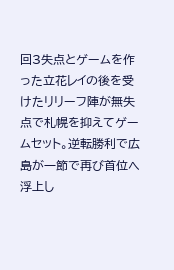回3失点とゲームを作った立花レイの後を受けたリリーフ陣が無失点で札幌を抑えてゲームセット。逆転勝利で広島が一節で再び首位へ浮上し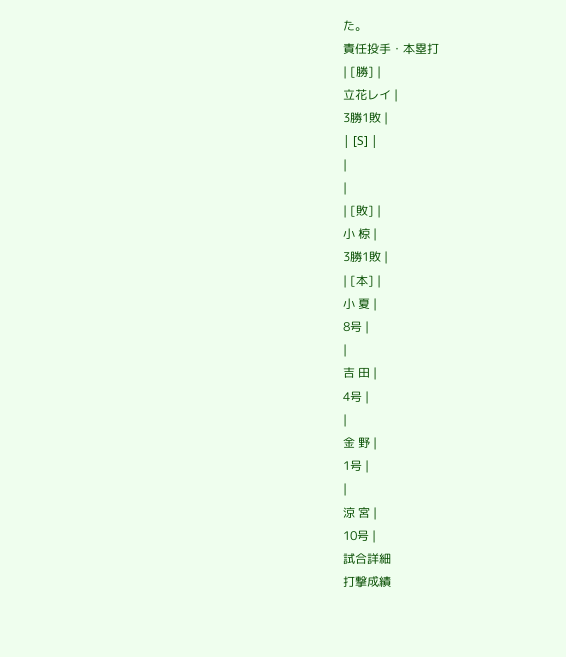た。
責任投手・本塁打
| [勝] |
立花レイ |
3勝1敗 |
| [S] |
|
|
| [敗] |
小 椋 |
3勝1敗 |
| [本] |
小 夏 |
8号 |
|
吉 田 |
4号 |
|
金 野 |
1号 |
|
涼 宮 |
10号 |
試合詳細
打撃成績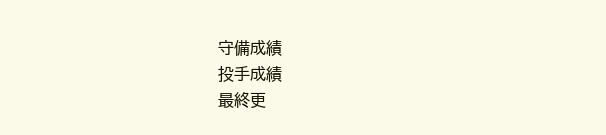守備成績
投手成績
最終更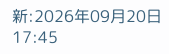新:2026年09月20日 17:45